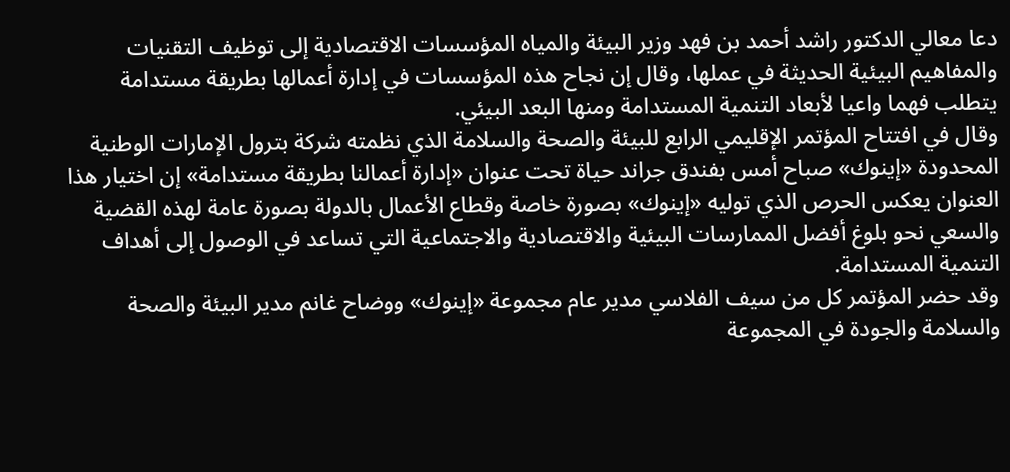دعا معالي الدكتور راشد أحمد بن فهد وزير البيئة والمياه المؤسسات الاقتصادية إلى توظيف التقنيات والمفاهيم البيئية الحديثة في عملها، وقال إن نجاح هذه المؤسسات في إدارة أعمالها بطريقة مستدامة يتطلب فهما واعيا لأبعاد التنمية المستدامة ومنها البعد البيئي.
وقال في افتتاح المؤتمر الإقليمي الرابع للبيئة والصحة والسلامة الذي نظمته شركة بترول الإمارات الوطنية المحدودة «إينوك» صباح أمس بفندق جراند حياة تحت عنوان «إدارة أعمالنا بطريقة مستدامة» إن اختيار هذا العنوان يعكس الحرص الذي توليه «إينوك» بصورة خاصة وقطاع الأعمال بالدولة بصورة عامة لهذه القضية والسعي نحو بلوغ أفضل الممارسات البيئية والاقتصادية والاجتماعية التي تساعد في الوصول إلى أهداف التنمية المستدامة.
وقد حضر المؤتمر كل من سيف الفلاسي مدير عام مجموعة «إينوك» ووضاح غانم مدير البيئة والصحة والسلامة والجودة في المجموعة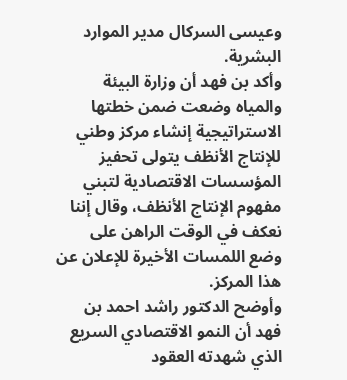وعيسى السركال مدير الموارد البشرية.
وأكد بن فهد أن وزارة البيئة والمياه وضعت ضمن خطتها الاستراتيجية إنشاء مركز وطني للإنتاج الأنظف يتولى تحفيز المؤسسات الاقتصادية لتبني مفهوم الإنتاج الأنظف، وقال إننا نعكف في الوقت الراهن على وضع اللمسات الأخيرة للإعلان عن هذا المركز.
وأوضح الدكتور راشد احمد بن فهد أن النمو الاقتصادي السريع الذي شهدته العقود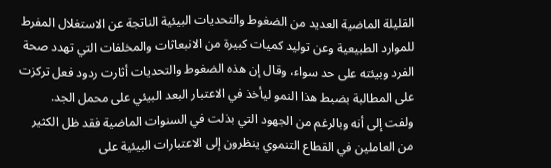القليلة الماضية العديد من الضغوط والتحديات البيئية الناتجة عن الاستغلال المفرط للموارد الطبيعية وعن توليد كميات كبيرة من الانبعاثات والمخلفات التي تهدد صحة الفرد وبيئته على حد سواء، وقال إن هذه الضغوط والتحديات أثارت ردود فعل تركزت على المطالبة بضبط هذا النمو ليأخذ في الاعتبار البعد البيئي على محمل الجد.
ولفت إلى أنه وبالرغم من الجهود التي بذلت في السنوات الماضية فقد ظل الكثير من العاملين في القطاع التنموي ينظرون إلى الاعتبارات البيئية على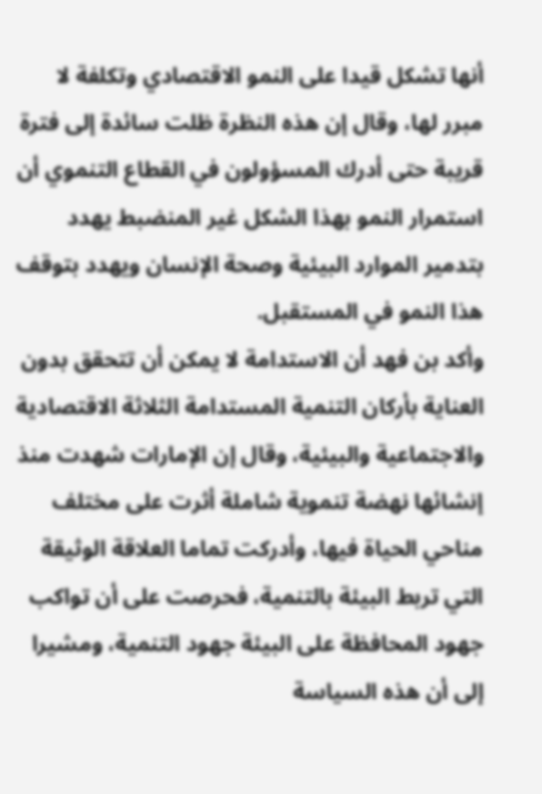أنها تشكل قيدا على النمو الاقتصادي وتكلفة لا مبرر لها، وقال إن هذه النظرة ظلت سائدة إلى فترة قريبة حتى أدرك المسؤولون في القطاع التنموي أن استمرار النمو بهذا الشكل غير المنضبط يهدد بتدمير الموارد البيئية وصحة الإنسان ويهدد بتوقف هذا النمو في المستقبل.
وأكد بن فهد أن الاستدامة لا يمكن أن تتحقق بدون العناية بأركان التنمية المستدامة الثلاثة الاقتصادية والاجتماعية والبيئية، وقال إن الإمارات شهدت منذ إنشائها نهضة تنموية شاملة أثرت على مختلف مناحي الحياة فيها، وأدركت تماما العلاقة الوثيقة التي تربط البيئة بالتنمية، فحرصت على أن تواكب جهود المحافظة على البيئة جهود التنمية، ومشيرا إلى أن هذه السياسة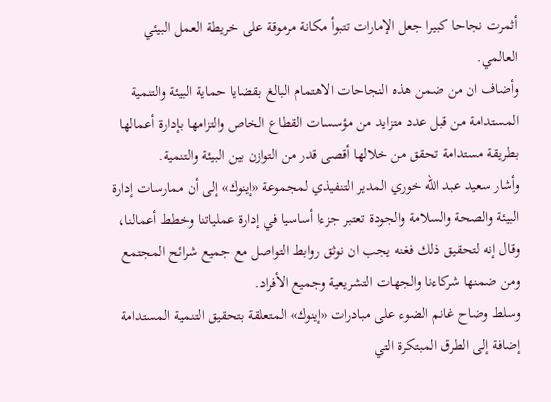أثمرت نجاحا كبيرا جعل الإمارات تتبوأ مكانة مرموقة على خريطة العمل البيئي العالمي.
وأضاف ان من ضمن هذه النجاحات الاهتمام البالغ بقضايا حماية البيئة والتنمية المستدامة من قبل عدد متزايد من مؤسسات القطاع الخاص والتزامها بإدارة أعمالها بطريقة مستدامة تحقق من خلالها أقصى قدر من التوازن بين البيئة والتنمية.
وأشار سعيد عبد الله خوري المدير التنفيذي لمجموعة «إينوك» إلى أن ممارسات إدارة البيئة والصحة والسلامة والجودة تعتبر جزءا أساسيا في إدارة عملياتنا وخطط أعمالنا، وقال إنه لتحقيق ذلك فغنه يجب ان نوثق روابط التواصل مع جميع شرائح المجتمع ومن ضمنها شركاءنا والجهات التشريعية وجميع الأفراد.
وسلط وضاح غانم الضوء على مبادرات «إينوك» المتعلقة بتحقيق التنمية المستدامة إضافة إلى الطرق المبتكرة التي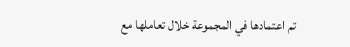تم اعتمادها في المجموعة خلال تعاملها مع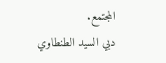المجتمع.
دبي السيد الطنطاوي